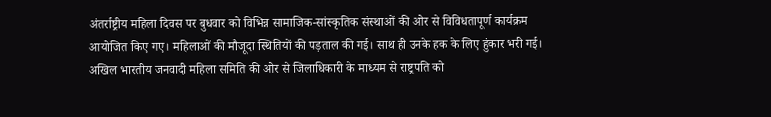अंतर्राष्ट्रीय महिला दिवस पर बुधवार को विभिन्न सामाजिक-सांस्कृतिक संस्थाओं की ओर से विविधतापूर्ण कार्यक्रम आयोजित किए गए। महिलाओं की मौजूदा स्थितियों की पड़ताल की गई। साथ ही उनके हक के लिए हुंकार भरी गई।
अखिल भारतीय जनवादी महिला समिति की ओर से जिलाधिकारी के माध्यम से राष्ट्रपति को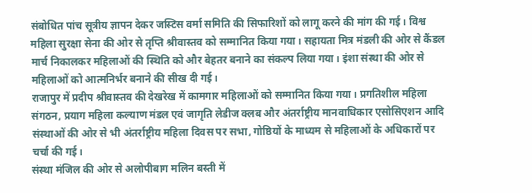संबोधित पांच सूत्रीय ज्ञापन देकर जस्टिस वर्मा समिति की सिफारिशों को लागू करने की मांग की गई। विश्व महिला सुरक्षा सेना की ओर से तृप्ति श्रीवास्तव को सम्मानित किया गया। सहायता मित्र मंडली की ओर से कैंडल मार्च निकालकर महिलाओं की स्थिति को और बेहतर बनाने का संकल्प लिया गया। इंशा संस्था की ओर से महिलाओं को आत्मनिर्भर बनाने की सीख दी गई।
राजापुर में प्रदीप श्रीवास्तव की देखरेख में कामगार महिलाओं को सम्मानित किया गया। प्रगतिशील महिला संगठन, प्रयाग महिला कल्याण मंडल एवं जागृति लेडीज क्लब और अंतर्राष्ट्रीय मानवाधिकार एसोसिएशन आदि संस्थाओं की ओर से भी अंतर्राष्ट्रीय महिला दिवस पर सभा, गोष्ठियों के माध्यम से महिलाओं के अधिकारों पर चर्चा की गई।
संस्था मंजिल की ओर से अलोपीबाग मलिन बस्ती में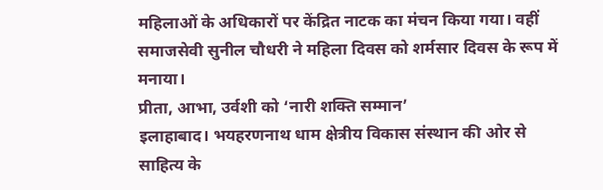महिलाओं के अधिकारों पर केंद्रित नाटक का मंचन किया गया। वहीं समाजसेवी सुनील चौधरी ने महिला दिवस को शर्मसार दिवस के रूप में मनाया।
प्रीता, आभा, उर्वशी को ‘नारी शक्ति सम्मान’
इलाहाबाद। भयहरणनाथ धाम क्षेत्रीय विकास संस्थान की ओर से साहित्य के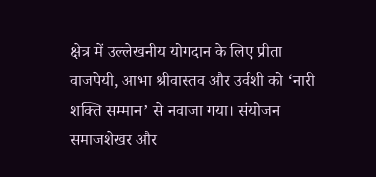क्षेत्र में उल्लेखनीय योगदान के लिए प्रीता वाजपेयी, आभा श्रीवास्तव और उर्वशी को ‘नारी शक्ति सम्मान’ से नवाजा गया। संयोजन समाजशेखर और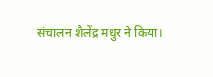संचालन शैलेंद्र मधुर ने किया।